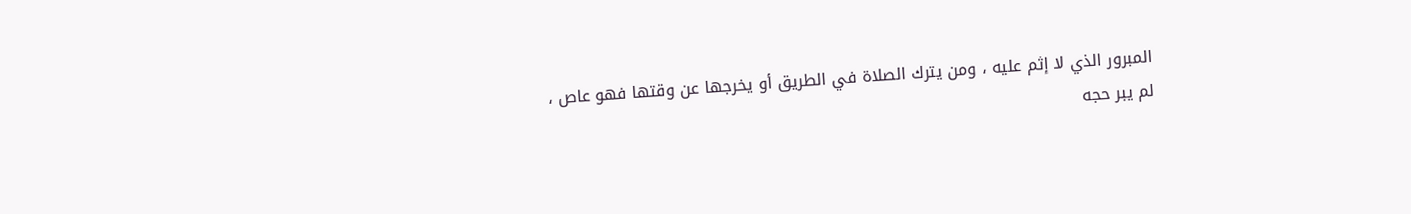المبرور الذي لا إثم عليه ، ومن يترك الصلاة في الطريق أو يخرجها عن وقتها فهو عاص ،
لم يبر حجه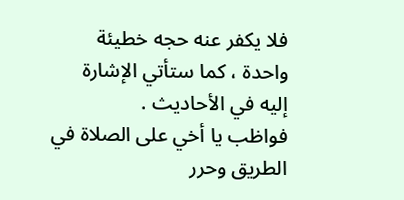فلا يكفر عنه حجه خطيئة واحدة ، كما ستأتي الإشارة إليه في الأحاديث .
فواظب يا أخي على الصلاة في الطريق وحرر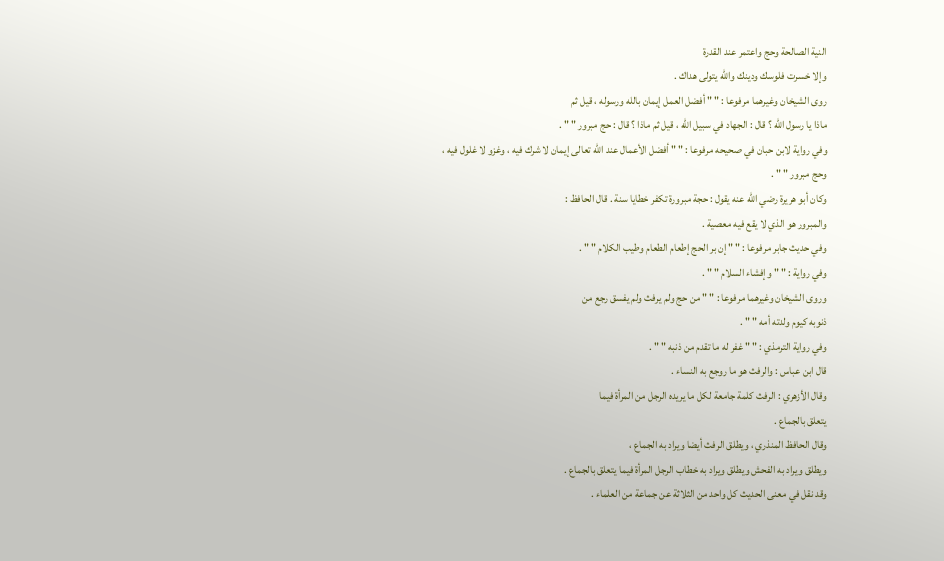النية الصالحة وحج واعتمر عند القدرة
وإلا خسرت فلوسك ودينك والله يتولى هداك .
روى الشيخان وغيرهما مرفوعا : " " أفضل العمل إيمان بالله ورسوله ، قيل ثم
ماذا يا رسول الله ؟ قال : الجهاد في سبيل الله ، قيل ثم ماذا ؟ قال : حج مبرور " " .
وفي رواية لابن حبان في صحيحه مرفوعا : " " أفضل الأعمال عند الله تعالى إيمان لا شرك فيه ، وغزو لا غلول فيه ،
وحج مبرور " " .
وكان أبو هريرة رضي الله عنه يقول : حجة مبرورة تكفر خطايا سنة . قال الحافظ :
والمبرور هو الذي لا يقع فيه معصية .
وفي حديث جابر مرفوعا : " " إن بر الحج إطعام الطعام وطيب الكلام " " .
وفي رواية : " " وإفشاء السلام " " .
وروى الشيخان وغيرهما مرفوعا : " " من حج ولم يرفث ولم يفسق رجع من
ذنوبه كيوم ولدته أمه " " .
وفي رواية الترمذي : " " غفر له ما تقدم من ذنبه " " .
قال ابن عباس : والرفث هو ما روجع به النساء .
وقال الأزهري : الرفث كلمة جامعة لكل ما يريده الرجل من المرأة فيما
يتعلق بالجماع .
وقال الحافظ المنذري ، ويطلق الرفث أيضا ويراد به الجماع ،
ويطلق ويراد به الفحش ويطلق ويراد به خطاب الرجل المرأة فيما يتعلق بالجماع .
وقد نقل في معنى الحديث كل واحد من الثلاثة عن جماعة من العلماء .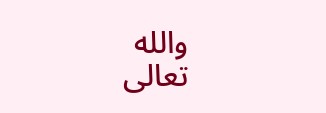والله
تعالى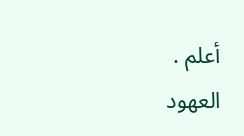أعلم .
العهود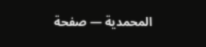المحمدية — صفحة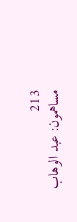213
مساهمون: عبد الوهاب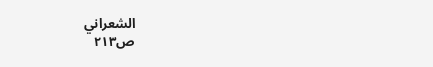الشعراني
ص٢١٣